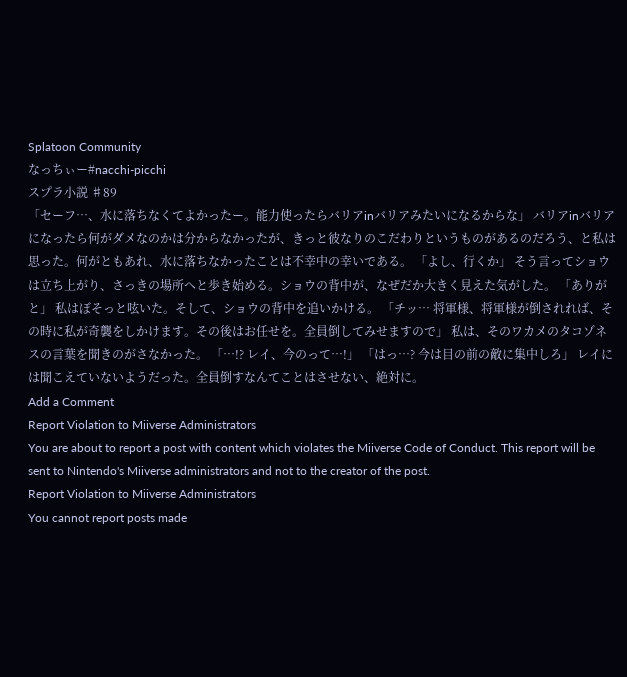Splatoon Community
なっちぃー#nacchi-picchi
スプラ小説 ♯89
「セーフ…、水に落ちなくてよかったー。能力使ったらバリアinバリアみたいになるからな」 バリアinバリアになったら何がダメなのかは分からなかったが、きっと彼なりのこだわりというものがあるのだろう、と私は思った。何がともあれ、水に落ちなかったことは不幸中の幸いである。 「よし、行くか」 そう言ってショウは立ち上がり、さっきの場所へと歩き始める。ショウの背中が、なぜだか大きく見えた気がした。 「ありがと」 私はぼそっと呟いた。そして、ショウの背中を追いかける。 「チッ… 将軍様、将軍様が倒されれば、その時に私が奇襲をしかけます。その後はお任せを。全員倒してみせますので」 私は、そのワカメのタコゾネスの言葉を聞きのがさなかった。 「…!? レイ、今のって…!」 「はっ…? 今は目の前の敵に集中しろ」 レイには聞こえていないようだった。全員倒すなんてことはさせない、絶対に。
Add a Comment
Report Violation to Miiverse Administrators
You are about to report a post with content which violates the Miiverse Code of Conduct. This report will be sent to Nintendo's Miiverse administrators and not to the creator of the post.
Report Violation to Miiverse Administrators
You cannot report posts made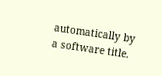automatically by a software title.